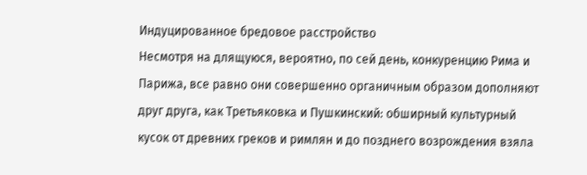Индуцированное бредовое расстройство
Несмотря на длящуюся, вероятно, по сей день, конкуренцию Рима и Парижа, все равно они совершенно органичным образом дополняют друг друга, как Третьяковка и Пушкинский: обширный культурный кусок от древних греков и римлян и до позднего возрождения взяла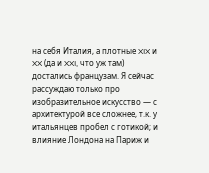на себя Италия, а плотные XIX и XX (да и XXI, что уж там) достались французам. Я сейчас рассуждаю только про изобразительное искусство — с архитектурой все сложнее, т.к. у итальянцев пробел с готикой; и влияние Лондона на Париж и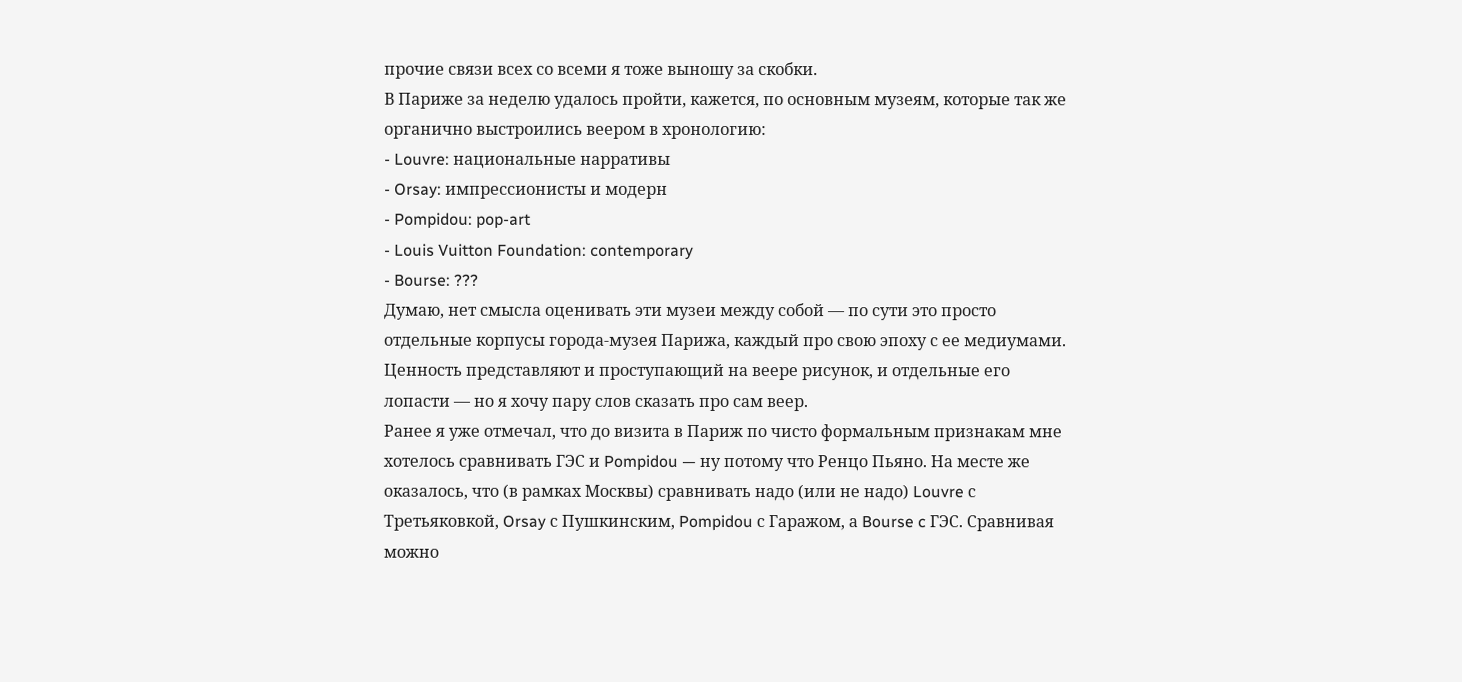прочие связи всех со всеми я тоже выношу за скобки.
В Париже за неделю удалось пройти, кажется, по основным музеям, которые так же органично выстроились веером в хронологию:
- Louvre: национальные нарративы
- Orsay: импрессионисты и модерн
- Pompidou: pop-art
- Louis Vuitton Foundation: contemporary
- Bourse: ???
Думаю, нет смысла оценивать эти музеи между собой — по сути это просто отдельные корпусы города-музея Парижа, каждый про свою эпоху с ее медиумами. Ценность представляют и проступающий на веере рисунок, и отдельные его лопасти — но я хочу пару слов сказать про сам веер.
Ранее я уже отмечал, что до визита в Париж по чисто формальным признакам мне хотелось сравнивать ГЭС и Pompidou — ну потому что Ренцо Пьяно. На месте же оказалось, что (в рамках Москвы) сравнивать надо (или не надо) Louvre с Третьяковкой, Orsay с Пушкинским, Pompidou с Гаражом, а Bourse c ГЭС. Сравнивая можно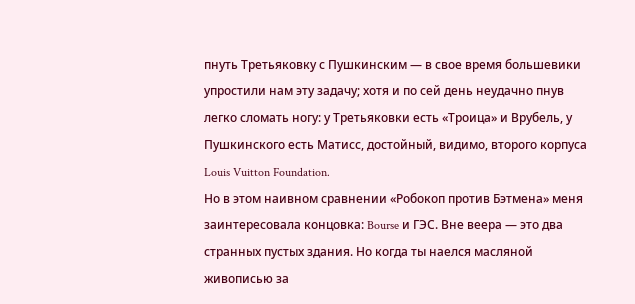пнуть Третьяковку с Пушкинским — в свое время большевики упростили нам эту задачу; хотя и по сей день неудачно пнув легко сломать ногу: у Третьяковки есть «Троица» и Врубель, у Пушкинского есть Матисс, достойный, видимо, второго корпуса Louis Vuitton Foundation.
Но в этом наивном сравнении «Робокоп против Бэтмена» меня заинтересовала концовка: Bourse и ГЭС. Вне веера — это два странных пустых здания. Но когда ты наелся масляной живописью за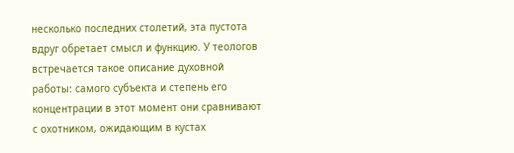несколько последних столетий, эта пустота вдруг обретает смысл и функцию. У теологов встречается такое описание духовной работы: самого субъекта и степень его концентрации в этот момент они сравнивают с охотником, ожидающим в кустах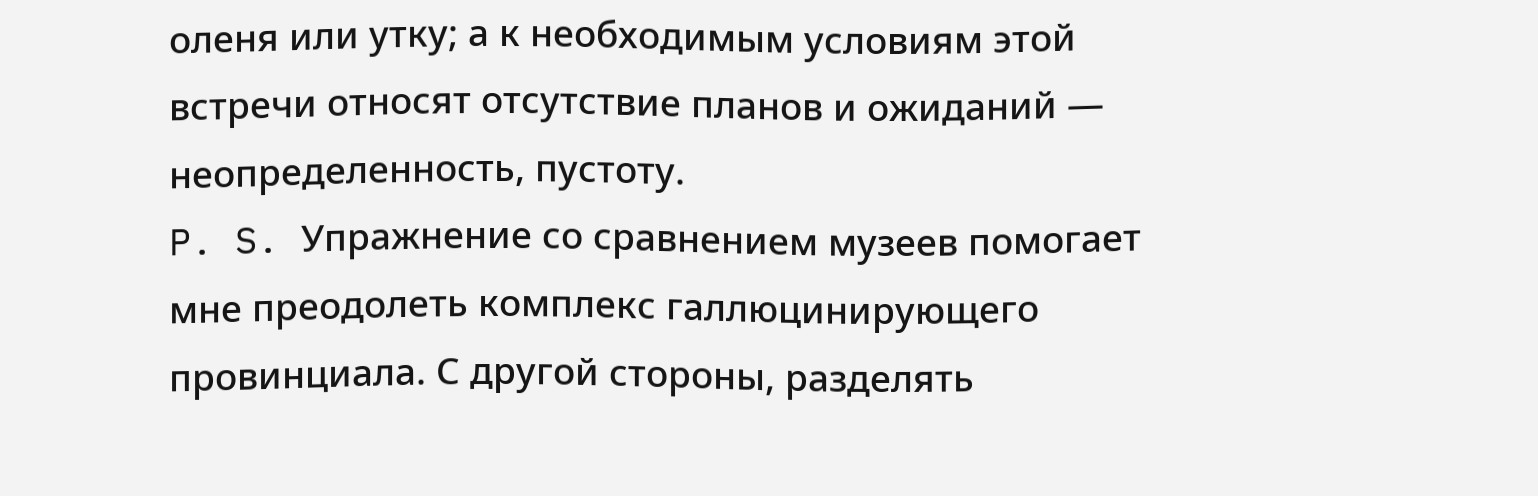оленя или утку; а к необходимым условиям этой встречи относят отсутствие планов и ожиданий — неопределенность, пустоту.
P. S. Упражнение со сравнением музеев помогает мне преодолеть комплекс галлюцинирующего провинциала. С другой стороны, разделять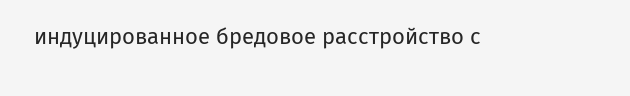индуцированное бредовое расстройство с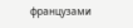французами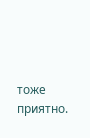тоже приятно.